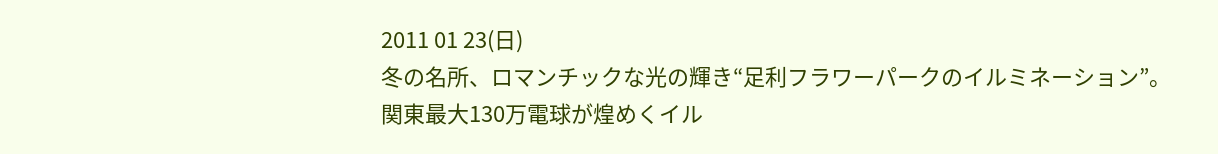2011 01 23(日)
冬の名所、ロマンチックな光の輝き“足利フラワーパークのイルミネーション”。
関東最大130万電球が煌めくイル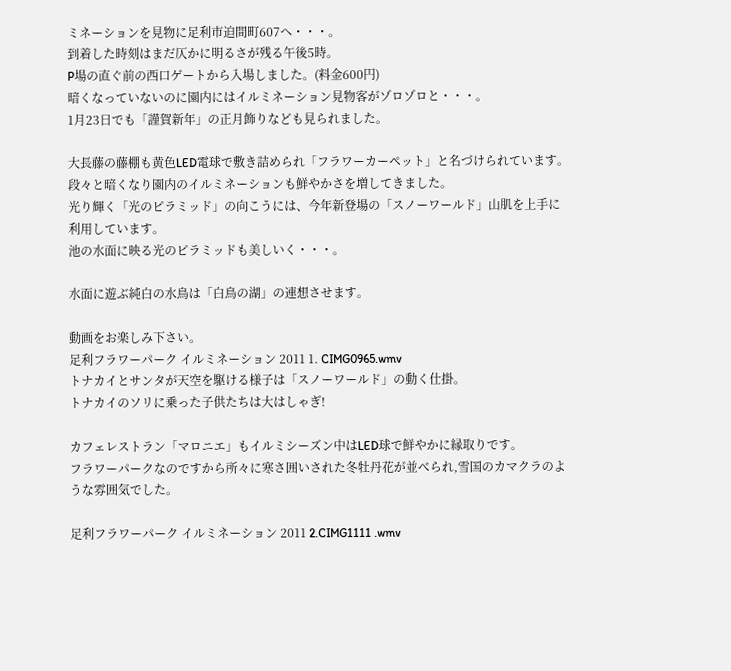ミネーションを見物に足利市迫間町607へ・・・。
到着した時刻はまだ仄かに明るさが残る午後5時。
P場の直ぐ前の西口ゲートから入場しました。(料金600円)
暗くなっていないのに園内にはイルミネーション見物客がゾロゾロと・・・。
1月23日でも「謹賀新年」の正月飾りなども見られました。

大長藤の藤棚も黄色LED電球で敷き詰められ「フラワーカーペット」と名づけられています。
段々と暗くなり園内のイルミネーションも鮮やかさを増してきました。
光り輝く「光のピラミッド」の向こうには、今年新登場の「スノーワールド」山肌を上手に利用しています。
池の水面に映る光のピラミッドも美しいく・・・。

水面に遊ぶ純白の水鳥は「白鳥の湖」の連想させます。

動画をお楽しみ下さい。
足利フラワーパーク イルミネーション 2011 1. CIMG0965.wmv
トナカイとサンタが天空を駆ける様子は「スノーワールド」の動く仕掛。
トナカイのソリに乗った子供たちは大はしゃぎ!

カフェレストラン「マロニエ」もイルミシーズン中はLED球で鮮やかに縁取りです。
フラワーパークなのですから所々に寒さ囲いされた冬牡丹花が並べられ,雪国のカマクラのような雰囲気でした。

足利フラワーパーク イルミネーション 2011 2.CIMG1111 .wmv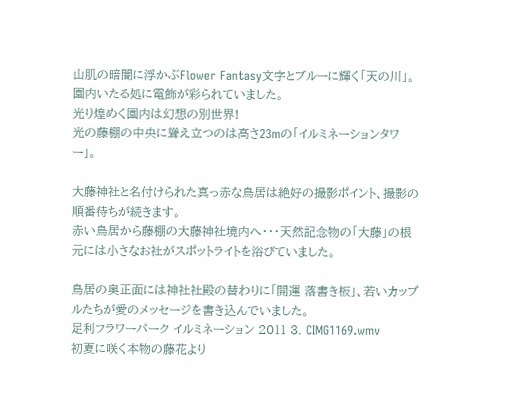山肌の暗闇に浮かぶFlower Fantasy文字とブルーに輝く「天の川」。
園内いたる処に電飾が彩られていました。
光り煌めく園内は幻想の別世界!
光の藤棚の中央に聳え立つのは高さ23mの「イルミネーションタワー」。

大藤神社と名付けられた真っ赤な鳥居は絶好の撮影ポイント、撮影の順番待ちが続きます。
赤い鳥居から藤棚の大藤神社境内へ・・・天然記念物の「大藤」の根元には小さなお社がスポットライトを浴びていました。

鳥居の奥正面には神社社殿の替わりに「開運 落書き板」、若いカップルたちが愛のメッセージを書き込んでいました。
足利フラワーパーク イルミネーション 2011 3. CIMG1169.wmv
初夏に咲く本物の藤花より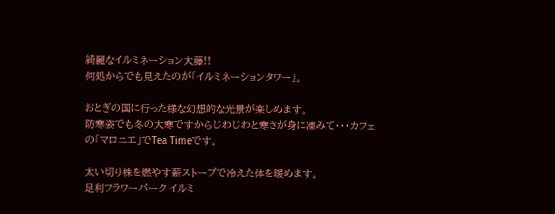綺麗なイルミネーション大藤!!
何処からでも見えたのが「イルミネーションタワー」。

おとぎの国に行った様な幻想的な光景が楽しめます。
防寒姿でも冬の大寒ですからじわじわと寒さが身に凍みて・・・カフェの「マロニエ」でTea Timeです。

太い切り株を燃やす薪ストーブで冷えた体を暖めます。
足利フラワーパーク イルミ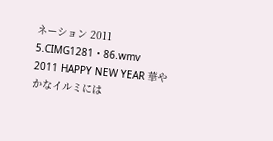ネーション 2011 5.CIMG1281・86.wmv
2011 HAPPY NEW YEAR 華やかなイルミには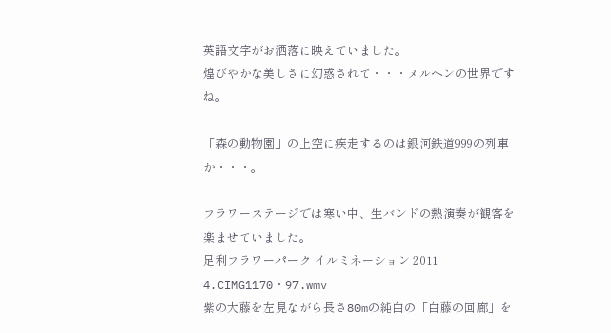英語文字がお洒落に映えていました。
煌びやかな美しさに幻惑されて・・・メルヘンの世界ですね。

「森の動物園」の上空に疾走するのは銀河鉄道999の列車か・・・。

フラワーステージでは寒い中、生バンドの熱演奏が観客を楽ませていました。
足利フラワーパーク イルミネーション 2011 4.CIMG1170・97.wmv
紫の大藤を左見ながら長さ80mの純白の「白藤の回廊」を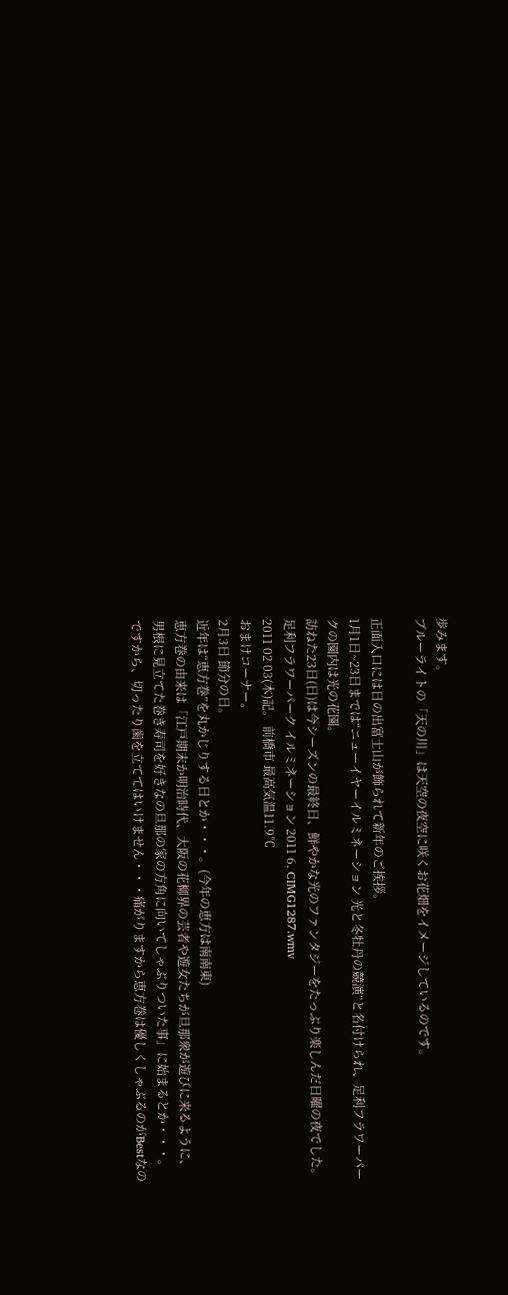歩みます。
ブルーライトの「天の川」は天空の夜空に咲くお花畑をイメージしているのです。

正面入口には日の出富士山が飾られて新年のご挨拶。
1月1日~23日までは“ニューイヤーイルミネーション 光と冬牡丹の競演”と名付けられ、足利フラワーパークの園内は光の花園。
訪ねた23日(日)は今シーズンの最終日、鮮やかな光のファンタジーをたっぷり楽しんだ日曜の夜でした。
足利フラワーパーク イルミネーション 2011 6. CIMG1287.wmv
2011 02 03(木)記。 前橋市 最高気温11.9℃
おまけコーナー。
2月3日 節分の日。
近年は“恵方巻”を丸かじりする日とか・・・。(今年の恵方は南南東)
恵方巻の由来は「江戸期末か明治時代、大阪の花柳界の芸者や遊女たちが旦那衆が遊びに来るように、男根に見立てた巻き寿司を好きなの旦那の家の方角に向いてしゃぶりついた事」に始まるとか・・・。
ですから、切ったり歯を立ててはいけません・・・痛がりますから恵方巻は優しくしゃぶるのがBestなの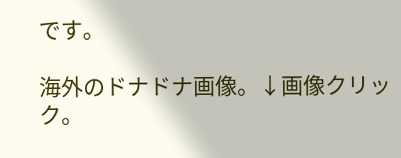です。

海外のドナドナ画像。↓画像クリック。